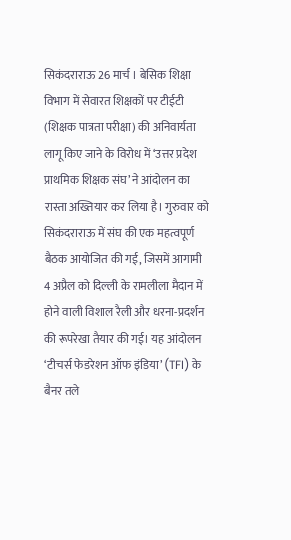सिकंदराराऊ 26 मार्च । बेसिक शिक्षा विभाग में सेवारत शिक्षकों पर टीईटी (शिक्षक पात्रता परीक्षा) की अनिवार्यता लागू किए जाने के विरोध में ‘उत्तर प्रदेश प्राथमिक शिक्षक संघ’ ने आंदोलन का रास्ता अख्तियार कर लिया है। गुरुवार को सिकंदराराऊ में संघ की एक महत्वपूर्ण बैठक आयोजित की गई, जिसमें आगामी 4 अप्रैल को दिल्ली के रामलीला मैदान में होने वाली विशाल रैली और धरना-प्रदर्शन की रूपरेखा तैयार की गई। यह आंदोलन ‘टीचर्स फेडरेशन ऑफ इंडिया’ (TFI) के बैनर तले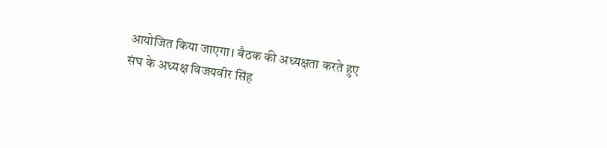आयोजित किया जाएगा। बैठक की अध्यक्षता करते हुए संघ के अध्यक्ष विजयवीर सिंह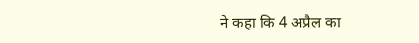ने कहा कि 4 अप्रैल का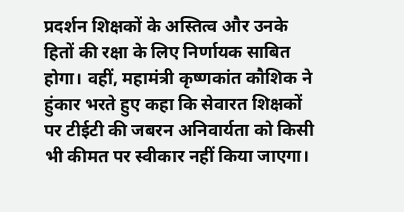प्रदर्शन शिक्षकों के अस्तित्व और उनके हितों की रक्षा के लिए निर्णायक साबित होगा। वहीं, महामंत्री कृष्णकांत कौशिक ने हुंकार भरते हुए कहा कि सेवारत शिक्षकों पर टीईटी की जबरन अनिवार्यता को किसी भी कीमत पर स्वीकार नहीं किया जाएगा।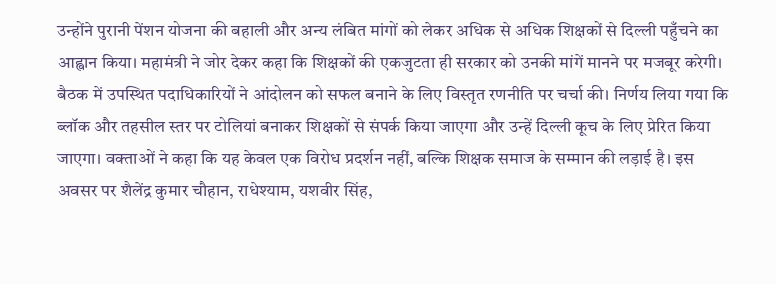उन्होंने पुरानी पेंशन योजना की बहाली और अन्य लंबित मांगों को लेकर अधिक से अधिक शिक्षकों से दिल्ली पहुँचने का आह्वान किया। महामंत्री ने जोर देकर कहा कि शिक्षकों की एकजुटता ही सरकार को उनकी मांगें मानने पर मजबूर करेगी।
बैठक में उपस्थित पदाधिकारियों ने आंदोलन को सफल बनाने के लिए विस्तृत रणनीति पर चर्चा की। निर्णय लिया गया कि ब्लॉक और तहसील स्तर पर टोलियां बनाकर शिक्षकों से संपर्क किया जाएगा और उन्हें दिल्ली कूच के लिए प्रेरित किया जाएगा। वक्ताओं ने कहा कि यह केवल एक विरोध प्रदर्शन नहीं, बल्कि शिक्षक समाज के सम्मान की लड़ाई है। इस अवसर पर शैलेंद्र कुमार चौहान, राधेश्याम, यशवीर सिंह,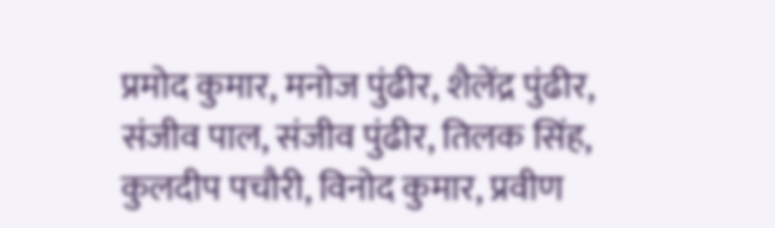प्रमोद कुमार, मनोज पुंढीर, शैलेंद्र पुंढीर, संजीव पाल, संजीव पुंढीर, तिलक सिंह, कुलदीप पचौरी, विनोद कुमार, प्रवीण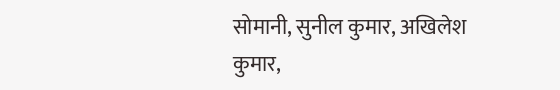सोमानी, सुनील कुमार, अखिलेश कुमार,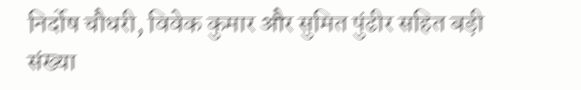निर्दोष चौधरी, विवेक कुमार और सुमित पुंढीर सहित बड़ी संख्या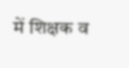में शिक्षक व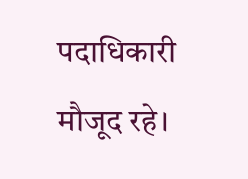पदाधिकारी मौजूद रहे।